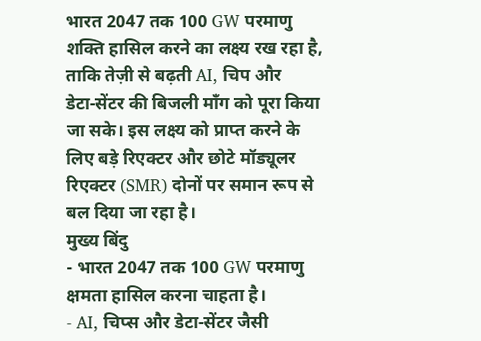भारत 2047 तक 100 GW परमाणु शक्ति हासिल करने का लक्ष्य रख रहा है, ताकि तेज़ी से बढ़ती AI, चिप और डेटा‑सेंटर की बिजली माँग को पूरा किया जा सके। इस लक्ष्य को प्राप्त करने के लिए बड़े रिएक्टर और छोटे मॉड्यूलर रिएक्टर (SMR) दोनों पर समान रूप से बल दिया जा रहा है।
मुख्य बिंदु
- भारत 2047 तक 100 GW परमाणु क्षमता हासिल करना चाहता है।
- AI, चिप्स और डेटा‑सेंटर जैसी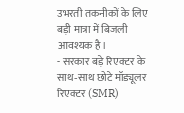उभरती तकनीकों के लिए बड़ी मात्रा में बिजली आवश्यक है।
- सरकार बड़े रिएक्टर के साथ‑साथ छोटे मॉड्यूलर रिएक्टर (SMR)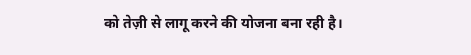को तेज़ी से लागू करने की योजना बना रही है।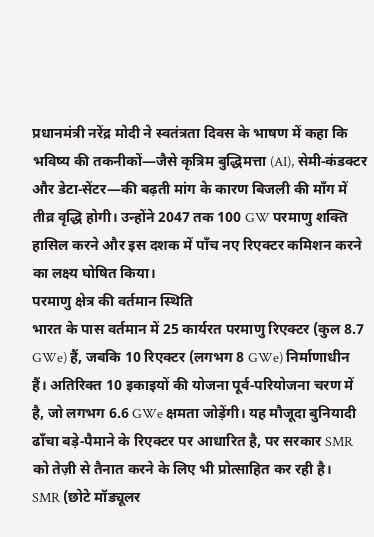प्रधानमंत्री नरेंद्र मोदी ने स्वतंत्रता दिवस के भाषण में कहा कि भविष्य की तकनीकों—जैसे कृत्रिम बुद्धिमत्ता (AI), सेमी‑कंडक्टर और डेटा‑सेंटर—की बढ़ती मांग के कारण बिजली की माँग में तीव्र वृद्धि होगी। उन्होंने 2047 तक 100 GW परमाणु शक्ति हासिल करने और इस दशक में पाँच नए रिएक्टर कमिशन करने का लक्ष्य घोषित किया।
परमाणु क्षेत्र की वर्तमान स्थिति
भारत के पास वर्तमान में 25 कार्यरत परमाणु रिएक्टर (कुल 8.7 GWe) हैं, जबकि 10 रिएक्टर (लगभग 8 GWe) निर्माणाधीन हैं। अतिरिक्त 10 इकाइयों की योजना पूर्व‑परियोजना चरण में है, जो लगभग 6.6 GWe क्षमता जोड़ेंगी। यह मौजूदा बुनियादी ढाँचा बड़े‑पैमाने के रिएक्टर पर आधारित है, पर सरकार SMR को तेज़ी से तैनात करने के लिए भी प्रोत्साहित कर रही है।
SMR (छोटे मॉड्यूलर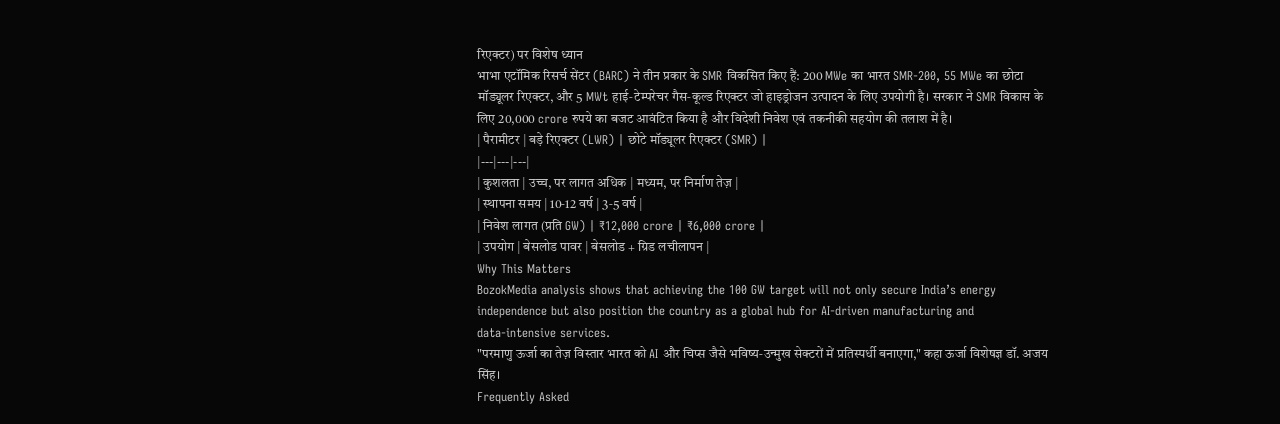रिएक्टर) पर विशेष ध्यान
भाभा एटॉमिक रिसर्च सेंटर (BARC) ने तीन प्रकार के SMR विकसित किए हैं: 200 MWe का भारत SMR‑200, 55 MWe का छोटा मॉड्यूलर रिएक्टर, और 5 MWt हाई‑टेम्परेचर गैस‑कूल्ड रिएक्टर जो हाइड्रोजन उत्पादन के लिए उपयोगी है। सरकार ने SMR विकास के लिए 20,000 crore रुपये का बजट आवंटित किया है और विदेशी निवेश एवं तकनीकी सहयोग की तलाश में है।
| पैरामीटर | बड़े रिएक्टर (LWR) | छोटे मॉड्यूलर रिएक्टर (SMR) |
|---|---|---|
| कुशलता | उच्च, पर लागत अधिक | मध्यम, पर निर्माण तेज़ |
| स्थापना समय | 10‑12 वर्ष | 3‑5 वर्ष |
| निवेश लागत (प्रति GW) | ₹12,000 crore | ₹6,000 crore |
| उपयोग | बेसलोड पावर | बेसलोड + ग्रिड लचीलापन |
Why This Matters
BozokMedia analysis shows that achieving the 100 GW target will not only secure India’s energy independence but also position the country as a global hub for AI‑driven manufacturing and data‑intensive services.
"परमाणु ऊर्जा का तेज़ विस्तार भारत को AI और चिप्स जैसे भविष्य‑उन्मुख सेक्टरों में प्रतिस्पर्धी बनाएगा," कहा ऊर्जा विशेषज्ञ डॉ. अजय सिंह।
Frequently Asked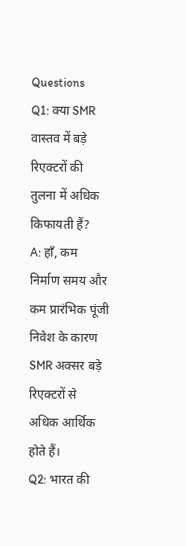Questions
Q1: क्या SMR वास्तव में बड़े रिएक्टरों की तुलना में अधिक किफायती हैं?
A: हाँ, कम निर्माण समय और कम प्रारंभिक पूंजी निवेश के कारण SMR अक्सर बड़े रिएक्टरों से अधिक आर्थिक होते हैं।
Q2: भारत की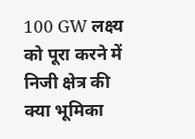100 GW लक्ष्य को पूरा करने में निजी क्षेत्र की क्या भूमिका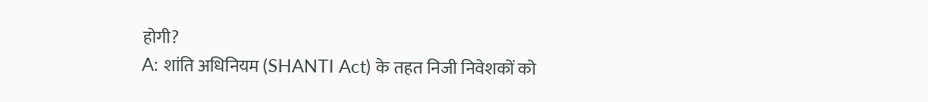होगी?
A: शांति अधिनियम (SHANTI Act) के तहत निजी निवेशकों को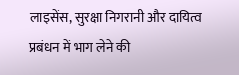लाइसेंस, सुरक्षा निगरानी और दायित्व प्रबंधन में भाग लेने की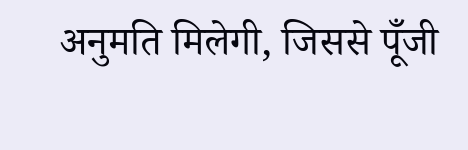अनुमति मिलेगी, जिससे पूँजी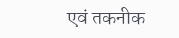एवं तकनीक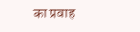का प्रवाह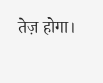तेज़ होगा।